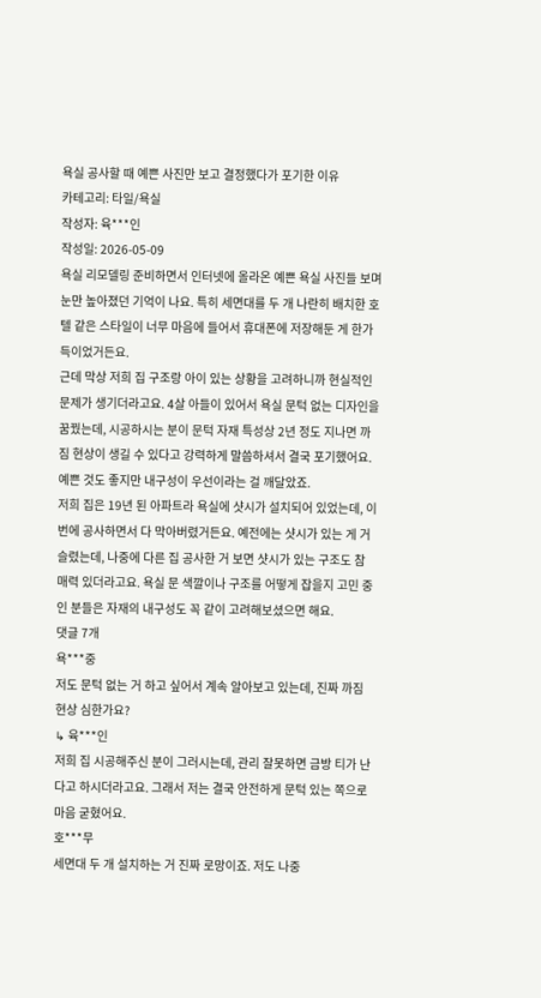욕실 공사할 때 예쁜 사진만 보고 결정했다가 포기한 이유
카테고리: 타일/욕실
작성자: 육***인
작성일: 2026-05-09
욕실 리모델링 준비하면서 인터넷에 올라온 예쁜 욕실 사진들 보며 눈만 높아졌던 기억이 나요. 특히 세면대를 두 개 나란히 배치한 호텔 같은 스타일이 너무 마음에 들어서 휴대폰에 저장해둔 게 한가득이었거든요.
근데 막상 저희 집 구조랑 아이 있는 상황을 고려하니까 현실적인 문제가 생기더라고요. 4살 아들이 있어서 욕실 문턱 없는 디자인을 꿈꿨는데, 시공하시는 분이 문턱 자재 특성상 2년 정도 지나면 까짐 현상이 생길 수 있다고 강력하게 말씀하셔서 결국 포기했어요. 예쁜 것도 좋지만 내구성이 우선이라는 걸 깨달았죠.
저희 집은 19년 된 아파트라 욕실에 샷시가 설치되어 있었는데, 이번에 공사하면서 다 막아버렸거든요. 예전에는 샷시가 있는 게 거슬렸는데, 나중에 다른 집 공사한 거 보면 샷시가 있는 구조도 참 매력 있더라고요. 욕실 문 색깔이나 구조를 어떻게 잡을지 고민 중인 분들은 자재의 내구성도 꼭 같이 고려해보셨으면 해요.
댓글 7개
욕***중
저도 문턱 없는 거 하고 싶어서 계속 알아보고 있는데, 진짜 까짐 현상 심한가요?
↳ 육***인
저희 집 시공해주신 분이 그러시는데, 관리 잘못하면 금방 티가 난다고 하시더라고요. 그래서 저는 결국 안전하게 문턱 있는 쪽으로 마음 굳혔어요.
호***무
세면대 두 개 설치하는 거 진짜 로망이죠. 저도 나중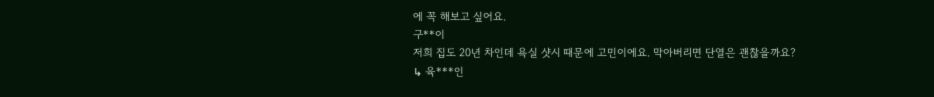에 꼭 해보고 싶어요.
구**이
저희 집도 20년 차인데 욕실 샷시 때문에 고민이에요. 막아버리면 단열은 괜찮을까요?
↳ 육***인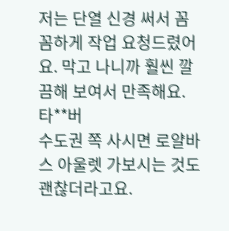저는 단열 신경 써서 꼼꼼하게 작업 요청드렸어요. 막고 나니까 훨씬 깔끔해 보여서 만족해요.
타**버
수도권 쪽 사시면 로얄바스 아울렛 가보시는 것도 괜찮더라고요.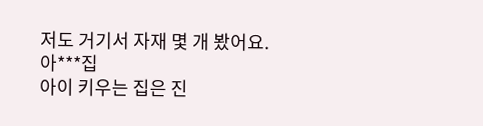저도 거기서 자재 몇 개 봤어요.
아***집
아이 키우는 집은 진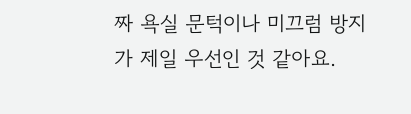짜 욕실 문턱이나 미끄럼 방지가 제일 우선인 것 같아요.